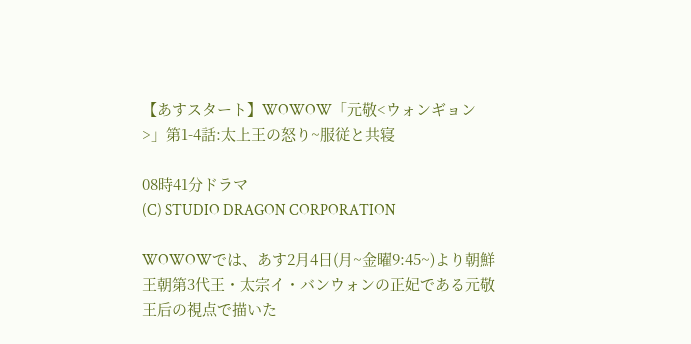【あすスタート】WOWOW「元敬<ウォンギョン>」第1-4話:太上王の怒り~服従と共寝

08時41分ドラマ
(C) STUDIO DRAGON CORPORATION

WOWOWでは、あす2月4日(月~金曜9:45~)より朝鮮王朝第3代王・太宗イ・バンウォンの正妃である元敬王后の視点で描いた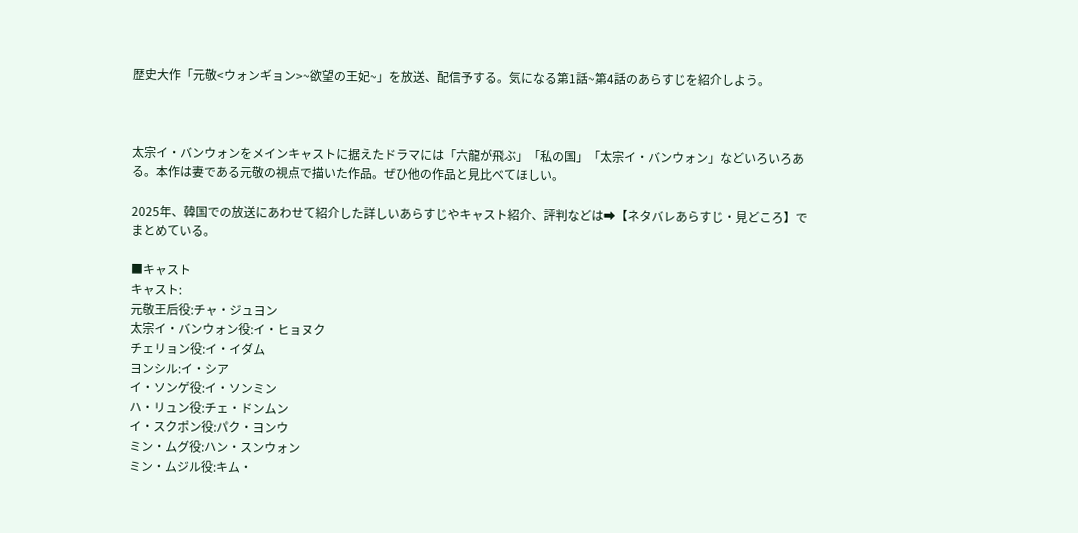歴史大作「元敬<ウォンギョン>~欲望の王妃~」を放送、配信予する。気になる第1話~第4話のあらすじを紹介しよう。



太宗イ・バンウォンをメインキャストに据えたドラマには「六龍が飛ぶ」「私の国」「太宗イ・バンウォン」などいろいろある。本作は妻である元敬の視点で描いた作品。ぜひ他の作品と見比べてほしい。

2025年、韓国での放送にあわせて紹介した詳しいあらすじやキャスト紹介、評判などは➡【ネタバレあらすじ・見どころ】でまとめている。

■キャスト
キャスト:
元敬王后役:チャ・ジュヨン
太宗イ・バンウォン役:イ・ヒョヌク
チェリョン役:イ・イダム
ヨンシル:イ・シア
イ・ソンゲ役:イ・ソンミン
ハ・リュン役:チェ・ドンムン
イ・スクポン役:パク・ヨンウ
ミン・ムグ役:ハン・スンウォン
ミン・ムジル役:キム・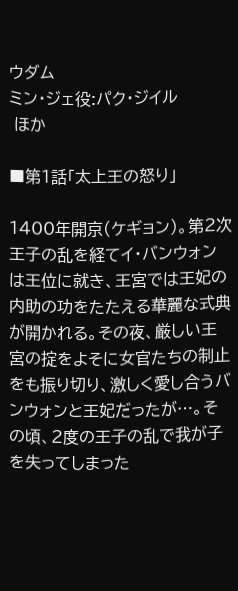ウダム
ミン・ジェ役:パク・ジイル
 ほか

■第1話「太上王の怒り」

1400年開京(ケギョン)。第2次王子の乱を経てイ・バンウォンは王位に就き、王宮では王妃の内助の功をたたえる華麗な式典が開かれる。その夜、厳しい王宮の掟をよそに女官たちの制止をも振り切り、激しく愛し合うバンウォンと王妃だったが…。その頃、2度の王子の乱で我が子を失ってしまった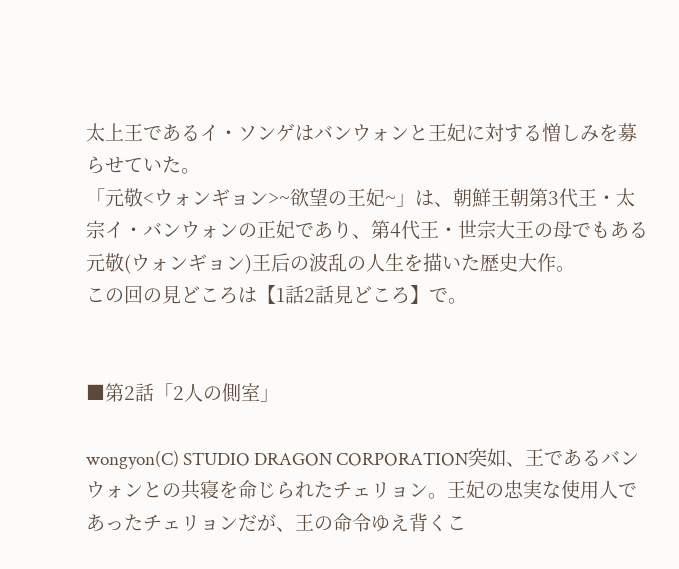太上王であるイ・ソンゲはバンウォンと王妃に対する憎しみを募らせていた。
「元敬<ウォンギョン>~欲望の王妃~」は、朝鮮王朝第3代王・太宗イ・バンウォンの正妃であり、第4代王・世宗大王の母でもある元敬(ウォンギョン)王后の波乱の人生を描いた歴史大作。
この回の見どころは【1話2話見どころ】で。


■第2話「2人の側室」

wongyon(C) STUDIO DRAGON CORPORATION突如、王であるバンウォンとの共寝を命じられたチェリョン。王妃の忠実な使用人であったチェリョンだが、王の命令ゆえ背くこ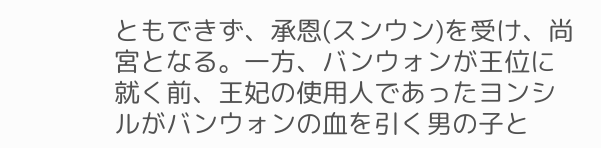ともできず、承恩(スンウン)を受け、尚宮となる。一方、バンウォンが王位に就く前、王妃の使用人であったヨンシルがバンウォンの血を引く男の子と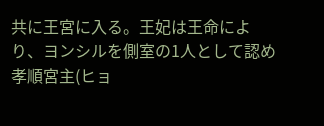共に王宮に入る。王妃は王命により、ヨンシルを側室の1人として認め孝順宮主(ヒョ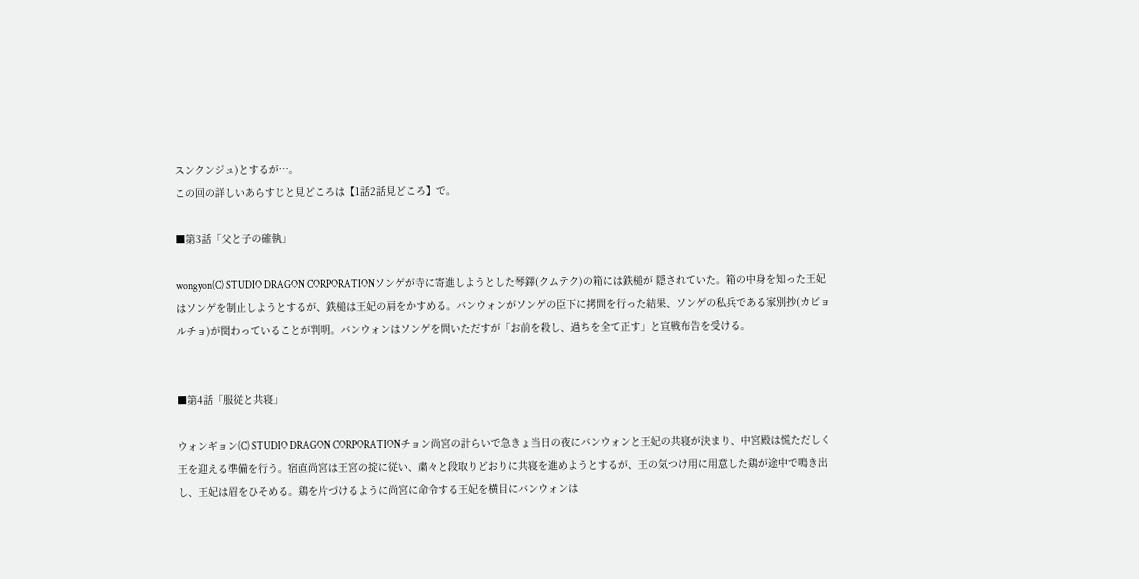スンクンジュ)とするが…。
この回の詳しいあらすじと見どころは【1話2話見どころ】で。

■第3話「父と子の確執」

wongyon(C) STUDIO DRAGON CORPORATIONソンゲが寺に寄進しようとした琴鐸(クムテク)の箱には鉄槌が 隠されていた。箱の中身を知った王妃はソンゲを制止しようとするが、鉄槌は王妃の肩をかすめる。バンウォンがソンゲの臣下に拷問を行った結果、ソンゲの私兵である家別抄(カビョルチョ)が関わっていることが判明。バンウォンはソンゲを問いただすが「お前を殺し、過ちを全て正す」と宣戦布告を受ける。


■第4話「服従と共寝」

ウォンギョン(C) STUDIO DRAGON CORPORATIONチョン尚宮の計らいで急きょ当日の夜にバンウォンと王妃の共寝が決まり、中宮殿は慌ただしく王を迎える準備を行う。宿直尚宮は王宮の掟に従い、粛々と段取りどおりに共寝を進めようとするが、王の気つけ用に用意した鶏が途中で鳴き出し、王妃は眉をひそめる。鶏を片づけるように尚宮に命令する王妃を横目にバンウォンは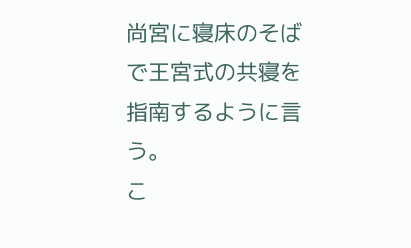尚宮に寝床のそばで王宮式の共寝を指南するように言う。
こ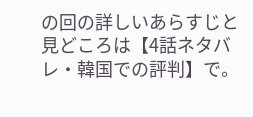の回の詳しいあらすじと見どころは【4話ネタバレ・韓国での評判】で。